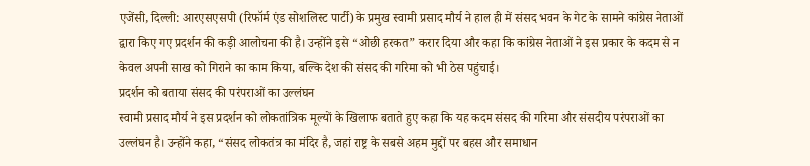एजेंसी, दिल्ली: आरएसएसपी (रिफॉर्म एंड सोशलिस्ट पार्टी) के प्रमुख स्वामी प्रसाद मौर्य ने हाल ही में संसद भवन के गेट के सामने कांग्रेस नेताओं द्वारा किए गए प्रदर्शन की कड़ी आलोचना की है। उन्होंने इसे “ओछी हरकत” करार दिया और कहा कि कांग्रेस नेताओं ने इस प्रकार के कदम से न केवल अपनी साख को गिराने का काम किया, बल्कि देश की संसद की गरिमा को भी ठेस पहुंचाई।
प्रदर्शन को बताया संसद की परंपराओं का उल्लंघन
स्वामी प्रसाद मौर्य ने इस प्रदर्शन को लोकतांत्रिक मूल्यों के खिलाफ बताते हुए कहा कि यह कदम संसद की गरिमा और संसदीय परंपराओं का उल्लंघन है। उन्होंने कहा, “संसद लोकतंत्र का मंदिर है, जहां राष्ट्र के सबसे अहम मुद्दों पर बहस और समाधान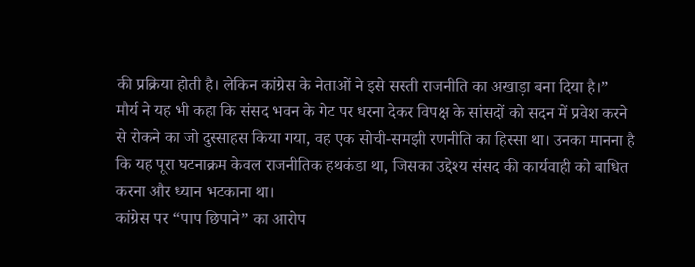की प्रक्रिया होती है। लेकिन कांग्रेस के नेताओं ने इसे सस्ती राजनीति का अखाड़ा बना दिया है।”
मौर्य ने यह भी कहा कि संसद भवन के गेट पर धरना देकर विपक्ष के सांसदों को सदन में प्रवेश करने से रोकने का जो दुस्साहस किया गया, वह एक सोची-समझी रणनीति का हिस्सा था। उनका मानना है कि यह पूरा घटनाक्रम केवल राजनीतिक हथकंडा था, जिसका उद्देश्य संसद की कार्यवाही को बाधित करना और ध्यान भटकाना था।
कांग्रेस पर “पाप छिपाने” का आरोप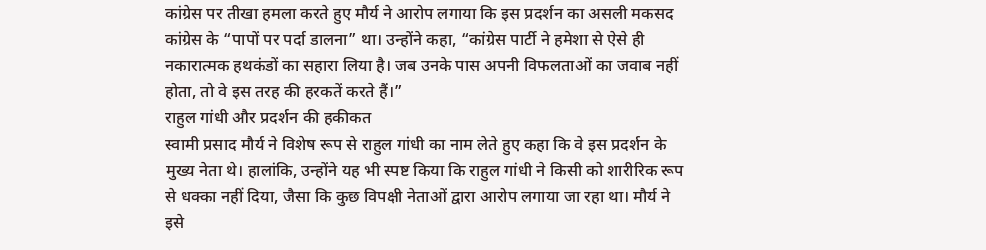कांग्रेस पर तीखा हमला करते हुए मौर्य ने आरोप लगाया कि इस प्रदर्शन का असली मकसद कांग्रेस के “पापों पर पर्दा डालना” था। उन्होंने कहा, “कांग्रेस पार्टी ने हमेशा से ऐसे ही नकारात्मक हथकंडों का सहारा लिया है। जब उनके पास अपनी विफलताओं का जवाब नहीं होता, तो वे इस तरह की हरकतें करते हैं।”
राहुल गांधी और प्रदर्शन की हकीकत
स्वामी प्रसाद मौर्य ने विशेष रूप से राहुल गांधी का नाम लेते हुए कहा कि वे इस प्रदर्शन के मुख्य नेता थे। हालांकि, उन्होंने यह भी स्पष्ट किया कि राहुल गांधी ने किसी को शारीरिक रूप से धक्का नहीं दिया, जैसा कि कुछ विपक्षी नेताओं द्वारा आरोप लगाया जा रहा था। मौर्य ने इसे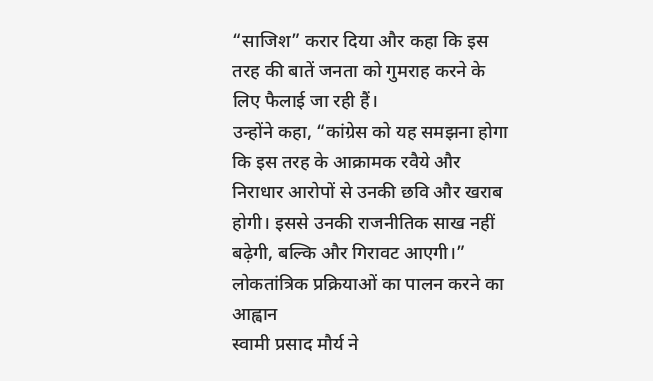“साजिश” करार दिया और कहा कि इस तरह की बातें जनता को गुमराह करने के लिए फैलाई जा रही हैं।
उन्होंने कहा, “कांग्रेस को यह समझना होगा कि इस तरह के आक्रामक रवैये और निराधार आरोपों से उनकी छवि और खराब होगी। इससे उनकी राजनीतिक साख नहीं बढ़ेगी, बल्कि और गिरावट आएगी।”
लोकतांत्रिक प्रक्रियाओं का पालन करने का आह्वान
स्वामी प्रसाद मौर्य ने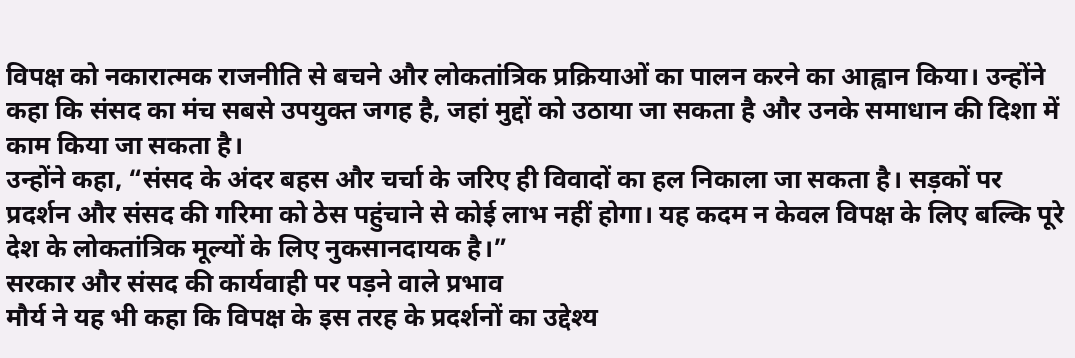विपक्ष को नकारात्मक राजनीति से बचने और लोकतांत्रिक प्रक्रियाओं का पालन करने का आह्वान किया। उन्होंने कहा कि संसद का मंच सबसे उपयुक्त जगह है, जहां मुद्दों को उठाया जा सकता है और उनके समाधान की दिशा में काम किया जा सकता है।
उन्होंने कहा, “संसद के अंदर बहस और चर्चा के जरिए ही विवादों का हल निकाला जा सकता है। सड़कों पर प्रदर्शन और संसद की गरिमा को ठेस पहुंचाने से कोई लाभ नहीं होगा। यह कदम न केवल विपक्ष के लिए बल्कि पूरे देश के लोकतांत्रिक मूल्यों के लिए नुकसानदायक है।”
सरकार और संसद की कार्यवाही पर पड़ने वाले प्रभाव
मौर्य ने यह भी कहा कि विपक्ष के इस तरह के प्रदर्शनों का उद्देश्य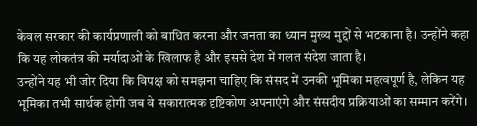केवल सरकार की कार्यप्रणाली को बाधित करना और जनता का ध्यान मुख्य मुद्दों से भटकाना है। उन्होंने कहा कि यह लोकतंत्र की मर्यादाओं के खिलाफ है और इससे देश में गलत संदेश जाता है।
उन्होंने यह भी जोर दिया कि विपक्ष को समझना चाहिए कि संसद में उनकी भूमिका महत्वपूर्ण है, लेकिन यह भूमिका तभी सार्थक होगी जब वे सकारात्मक दृष्टिकोण अपनाएंगे और संसदीय प्रक्रियाओं का सम्मान करेंगे।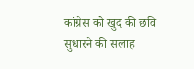कांग्रेस को खुद की छवि सुधारने की सलाह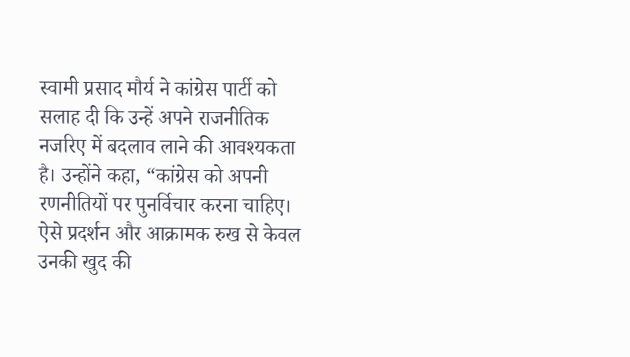स्वामी प्रसाद मौर्य ने कांग्रेस पार्टी को सलाह दी कि उन्हें अपने राजनीतिक नजरिए में बदलाव लाने की आवश्यकता है। उन्होंने कहा, “कांग्रेस को अपनी रणनीतियों पर पुनर्विचार करना चाहिए। ऐसे प्रदर्शन और आक्रामक रुख से केवल उनकी खुद की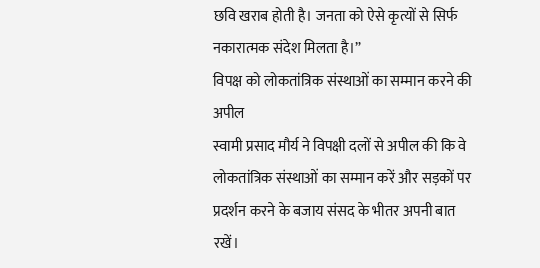छवि खराब होती है। जनता को ऐसे कृत्यों से सिर्फ नकारात्मक संदेश मिलता है।”
विपक्ष को लोकतांत्रिक संस्थाओं का सम्मान करने की अपील
स्वामी प्रसाद मौर्य ने विपक्षी दलों से अपील की कि वे लोकतांत्रिक संस्थाओं का सम्मान करें और सड़कों पर प्रदर्शन करने के बजाय संसद के भीतर अपनी बात रखें।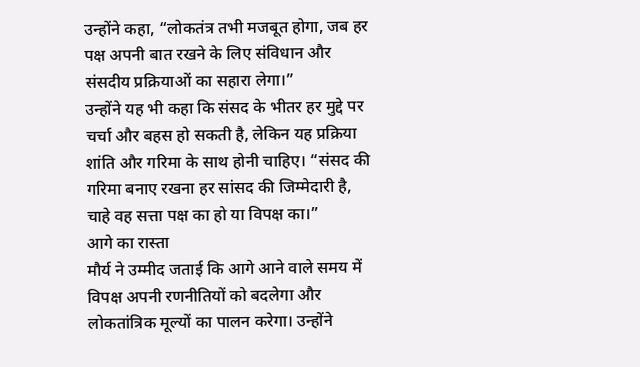उन्होंने कहा, “लोकतंत्र तभी मजबूत होगा, जब हर पक्ष अपनी बात रखने के लिए संविधान और संसदीय प्रक्रियाओं का सहारा लेगा।”
उन्होंने यह भी कहा कि संसद के भीतर हर मुद्दे पर चर्चा और बहस हो सकती है, लेकिन यह प्रक्रिया शांति और गरिमा के साथ होनी चाहिए। “संसद की गरिमा बनाए रखना हर सांसद की जिम्मेदारी है, चाहे वह सत्ता पक्ष का हो या विपक्ष का।”
आगे का रास्ता
मौर्य ने उम्मीद जताई कि आगे आने वाले समय में विपक्ष अपनी रणनीतियों को बदलेगा और लोकतांत्रिक मूल्यों का पालन करेगा। उन्होंने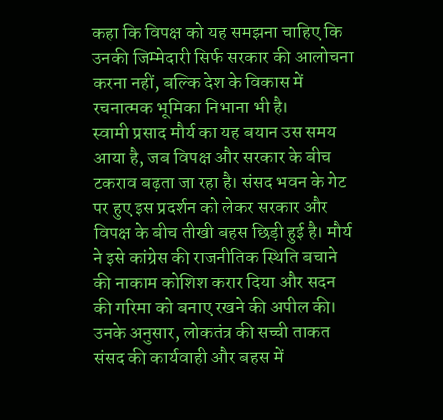कहा कि विपक्ष को यह समझना चाहिए कि उनकी जिम्मेदारी सिर्फ सरकार की आलोचना करना नहीं, बल्कि देश के विकास में रचनात्मक भूमिका निभाना भी है।
स्वामी प्रसाद मौर्य का यह बयान उस समय आया है, जब विपक्ष और सरकार के बीच टकराव बढ़ता जा रहा है। संसद भवन के गेट पर हुए इस प्रदर्शन को लेकर सरकार और विपक्ष के बीच तीखी बहस छिड़ी हुई है। मौर्य ने इसे कांग्रेस की राजनीतिक स्थिति बचाने की नाकाम कोशिश करार दिया और सदन की गरिमा को बनाए रखने की अपील की।
उनके अनुसार, लोकतंत्र की सच्ची ताकत संसद की कार्यवाही और बहस में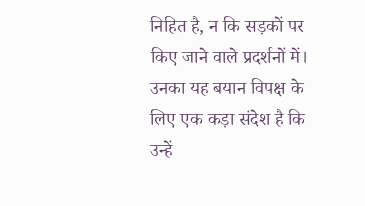निहित है, न कि सड़कों पर किए जाने वाले प्रदर्शनों में। उनका यह बयान विपक्ष के लिए एक कड़ा संदेश है कि उन्हें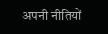अपनी नीतियों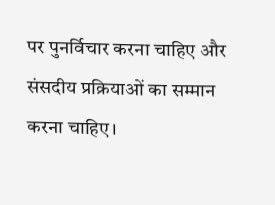पर पुनर्विचार करना चाहिए और संसदीय प्रक्रियाओं का सम्मान करना चाहिए।